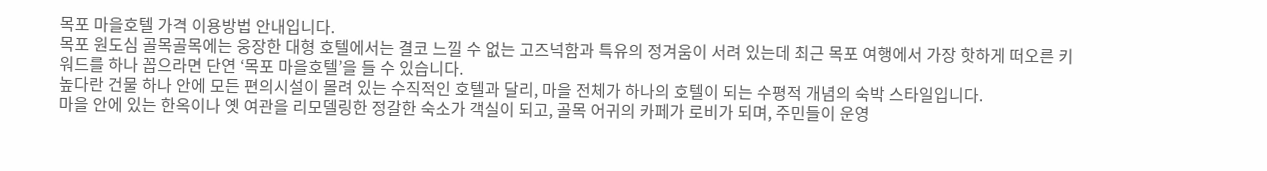목포 마을호텔 가격 이용방법 안내입니다.
목포 원도심 골목골목에는 웅장한 대형 호텔에서는 결코 느낄 수 없는 고즈넉함과 특유의 정겨움이 서려 있는데 최근 목포 여행에서 가장 핫하게 떠오른 키워드를 하나 꼽으라면 단연 ‘목포 마을호텔’을 들 수 있습니다.
높다란 건물 하나 안에 모든 편의시설이 몰려 있는 수직적인 호텔과 달리, 마을 전체가 하나의 호텔이 되는 수평적 개념의 숙박 스타일입니다.
마을 안에 있는 한옥이나 옛 여관을 리모델링한 정갈한 숙소가 객실이 되고, 골목 어귀의 카페가 로비가 되며, 주민들이 운영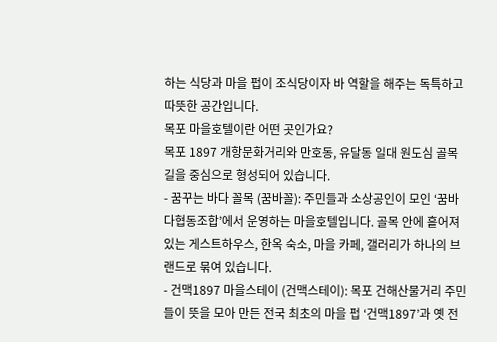하는 식당과 마을 펍이 조식당이자 바 역할을 해주는 독특하고 따뜻한 공간입니다.
목포 마을호텔이란 어떤 곳인가요?
목포 1897 개항문화거리와 만호동, 유달동 일대 원도심 골목길을 중심으로 형성되어 있습니다.
- 꿈꾸는 바다 꼴목 (꿈바꼴): 주민들과 소상공인이 모인 ‘꿈바다협동조합’에서 운영하는 마을호텔입니다. 골목 안에 흩어져 있는 게스트하우스, 한옥 숙소, 마을 카페, 갤러리가 하나의 브랜드로 묶여 있습니다.
- 건맥1897 마을스테이 (건맥스테이): 목포 건해산물거리 주민들이 뜻을 모아 만든 전국 최초의 마을 펍 ‘건맥1897’과 옛 전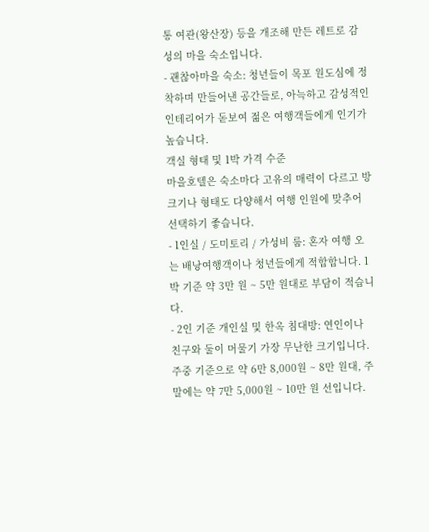통 여관(왕산장) 등을 개조해 만든 레트로 감성의 마을 숙소입니다.
- 괜찮아마을 숙소: 청년들이 목포 원도심에 정착하며 만들어낸 공간들로, 아늑하고 감성적인 인테리어가 돋보여 젊은 여행객들에게 인기가 높습니다.
객실 형태 및 1박 가격 수준
마을호텔은 숙소마다 고유의 매력이 다르고 방 크기나 형태도 다양해서 여행 인원에 맞추어 선택하기 좋습니다.
- 1인실 / 도미토리 / 가성비 룸: 혼자 여행 오는 배낭여행객이나 청년들에게 적합합니다. 1박 기준 약 3만 원 ~ 5만 원대로 부담이 적습니다.
- 2인 기준 개인실 및 한옥 침대방: 연인이나 친구와 둘이 머물기 가장 무난한 크기입니다. 주중 기준으로 약 6만 8,000원 ~ 8만 원대, 주말에는 약 7만 5,000원 ~ 10만 원 선입니다.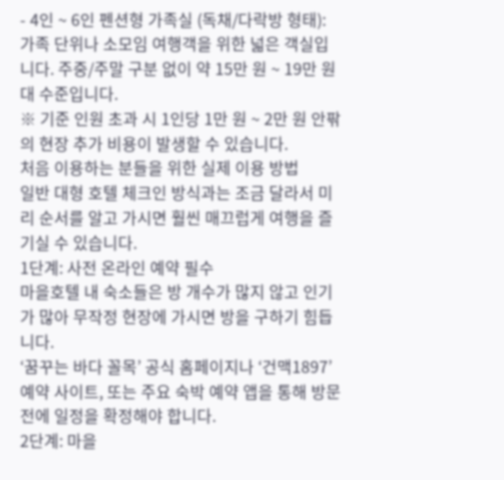- 4인 ~ 6인 펜션형 가족실 (독채/다락방 형태): 가족 단위나 소모임 여행객을 위한 넓은 객실입니다. 주중/주말 구분 없이 약 15만 원 ~ 19만 원대 수준입니다.
※ 기준 인원 초과 시 1인당 1만 원 ~ 2만 원 안팎의 현장 추가 비용이 발생할 수 있습니다.
처음 이용하는 분들을 위한 실제 이용 방법
일반 대형 호텔 체크인 방식과는 조금 달라서 미리 순서를 알고 가시면 훨씬 매끄럽게 여행을 즐기실 수 있습니다.
1단계: 사전 온라인 예약 필수
마을호텔 내 숙소들은 방 개수가 많지 않고 인기가 많아 무작정 현장에 가시면 방을 구하기 힘듭니다.
‘꿈꾸는 바다 꼴목’ 공식 홈페이지나 ‘건맥1897’ 예약 사이트, 또는 주요 숙박 예약 앱을 통해 방문 전에 일정을 확정해야 합니다.
2단계: 마을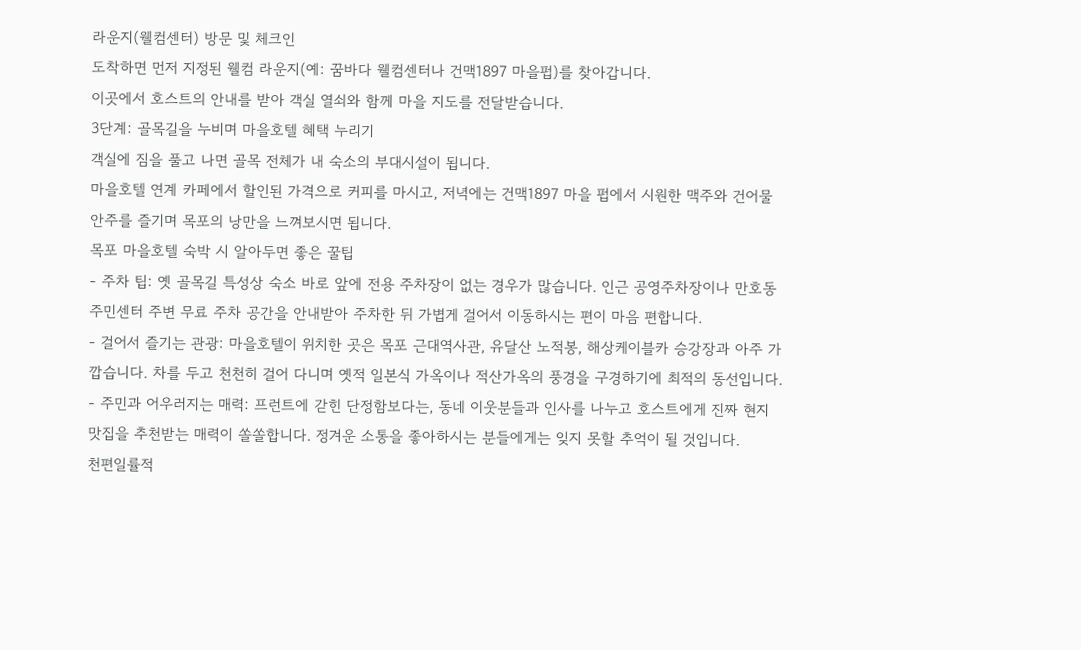라운지(웰컴센터) 방문 및 체크인
도착하면 먼저 지정된 웰컴 라운지(예: 꿈바다 웰컴센터나 건맥1897 마을펍)를 찾아갑니다.
이곳에서 호스트의 안내를 받아 객실 열쇠와 함께 마을 지도를 전달받습니다.
3단계: 골목길을 누비며 마을호텔 혜택 누리기
객실에 짐을 풀고 나면 골목 전체가 내 숙소의 부대시설이 됩니다.
마을호텔 연계 카페에서 할인된 가격으로 커피를 마시고, 저녁에는 건맥1897 마을 펍에서 시원한 맥주와 건어물 안주를 즐기며 목포의 낭만을 느껴보시면 됩니다.
목포 마을호텔 숙박 시 알아두면 좋은 꿀팁
- 주차 팁: 옛 골목길 특성상 숙소 바로 앞에 전용 주차장이 없는 경우가 많습니다. 인근 공영주차장이나 만호동 주민센터 주변 무료 주차 공간을 안내받아 주차한 뒤 가볍게 걸어서 이동하시는 편이 마음 편합니다.
- 걸어서 즐기는 관광: 마을호텔이 위치한 곳은 목포 근대역사관, 유달산 노적봉, 해상케이블카 승강장과 아주 가깝습니다. 차를 두고 천천히 걸어 다니며 옛적 일본식 가옥이나 적산가옥의 풍경을 구경하기에 최적의 동선입니다.
- 주민과 어우러지는 매력: 프런트에 갇힌 단정함보다는, 동네 이웃분들과 인사를 나누고 호스트에게 진짜 현지 맛집을 추천받는 매력이 쏠쏠합니다. 정겨운 소통을 좋아하시는 분들에게는 잊지 못할 추억이 될 것입니다.
천편일률적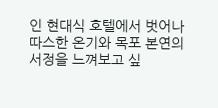인 현대식 호텔에서 벗어나 따스한 온기와 목포 본연의 서정을 느껴보고 싶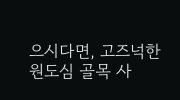으시다면, 고즈넉한 원도심 골목 사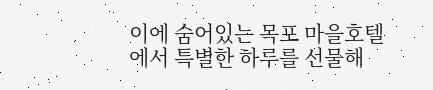이에 숨어있는 목포 마을호텔에서 특별한 하루를 선물해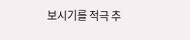보시기를 적극 추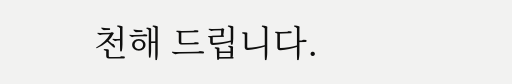천해 드립니다.